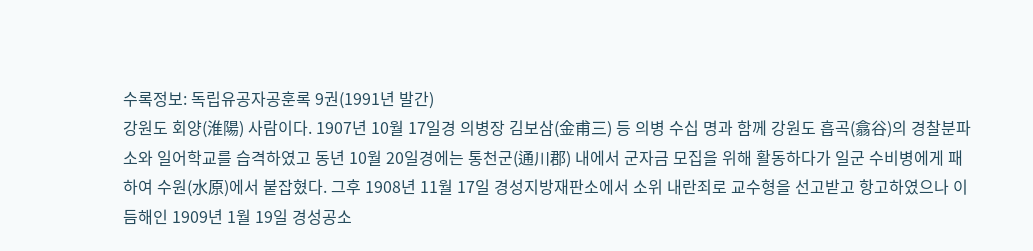수록정보: 독립유공자공훈록 9권(1991년 발간)
강원도 회양(淮陽) 사람이다. 1907년 10월 17일경 의병장 김보삼(金甫三) 등 의병 수십 명과 함께 강원도 흡곡(翕谷)의 경찰분파소와 일어학교를 습격하였고 동년 10월 20일경에는 통천군(通川郡) 내에서 군자금 모집을 위해 활동하다가 일군 수비병에게 패하여 수원(水原)에서 붙잡혔다. 그후 1908년 11월 17일 경성지방재판소에서 소위 내란죄로 교수형을 선고받고 항고하였으나 이듬해인 1909년 1월 19일 경성공소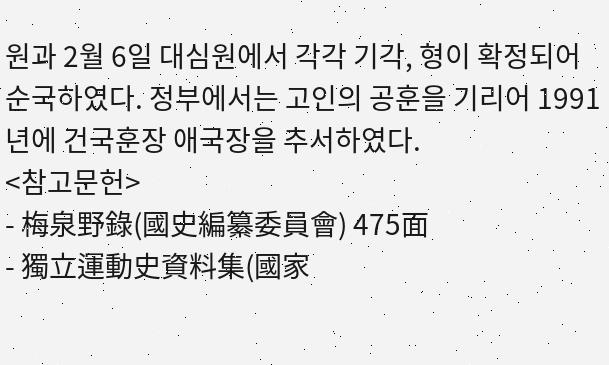원과 2월 6일 대심원에서 각각 기각, 형이 확정되어 순국하였다. 정부에서는 고인의 공훈을 기리어 1991년에 건국훈장 애국장을 추서하였다.
<참고문헌>
- 梅泉野錄(國史編纂委員會) 475面
- 獨立運動史資料集(國家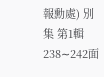報勳處) 別集 第1輯 238∼242面